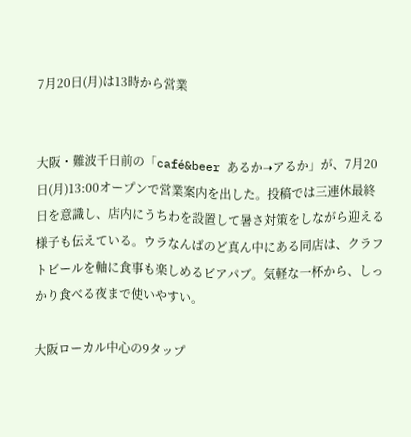7月20日(月)は13時から営業


大阪・難波千日前の「café&beer あるか➝アるか」が、7月20日(月)13:00オープンで営業案内を出した。投稿では三連休最終日を意識し、店内にうちわを設置して暑さ対策をしながら迎える様子も伝えている。ウラなんばのど真ん中にある同店は、クラフトビールを軸に食事も楽しめるビアパブ。気軽な一杯から、しっかり食べる夜まで使いやすい。

大阪ローカル中心の9タップ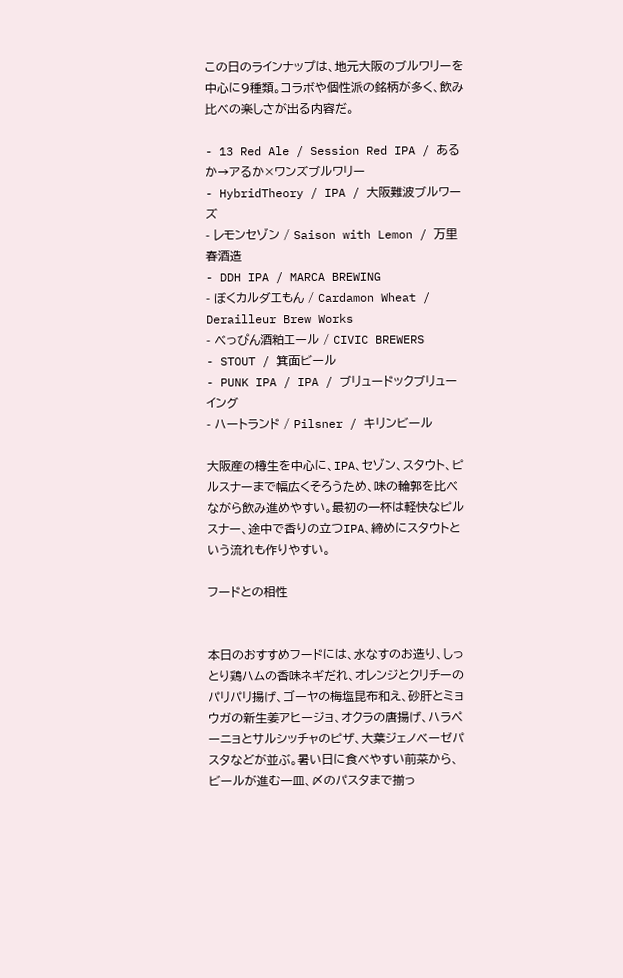この日のラインナップは、地元大阪のブルワリーを中心に9種類。コラボや個性派の銘柄が多く、飲み比べの楽しさが出る内容だ。

- 13 Red Ale / Session Red IPA / あるか→アるか×ワンズブルワリー
- HybridTheory / IPA / 大阪難波ブルワーズ
- レモンセゾン / Saison with Lemon / 万里春酒造
- DDH IPA / MARCA BREWING
- ぼくカルダエもん / Cardamon Wheat / Derailleur Brew Works
- べっぴん酒粕エール / CIVIC BREWERS
- STOUT / 箕面ビール
- PUNK IPA / IPA / ブリュードックブリューイング
- ハートランド / Pilsner / キリンビール

大阪産の樽生を中心に、IPA、セゾン、スタウト、ピルスナーまで幅広くそろうため、味の輪郭を比べながら飲み進めやすい。最初の一杯は軽快なピルスナー、途中で香りの立つIPA、締めにスタウトという流れも作りやすい。

フードとの相性


本日のおすすめフードには、水なすのお造り、しっとり鶏ハムの香味ネギだれ、オレンジとクリチーのパリパリ揚げ、ゴーヤの梅塩昆布和え、砂肝とミョウガの新生姜アヒージョ、オクラの唐揚げ、ハラペーニョとサルシッチャのピザ、大葉ジェノベーゼパスタなどが並ぶ。暑い日に食べやすい前菜から、ビールが進む一皿、〆のパスタまで揃っ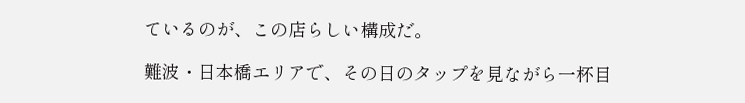ているのが、この店らしい構成だ。

難波・日本橋エリアで、その日のタップを見ながら一杯目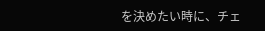を決めたい時に、チェ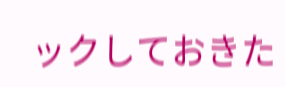ックしておきた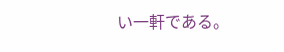い一軒である。